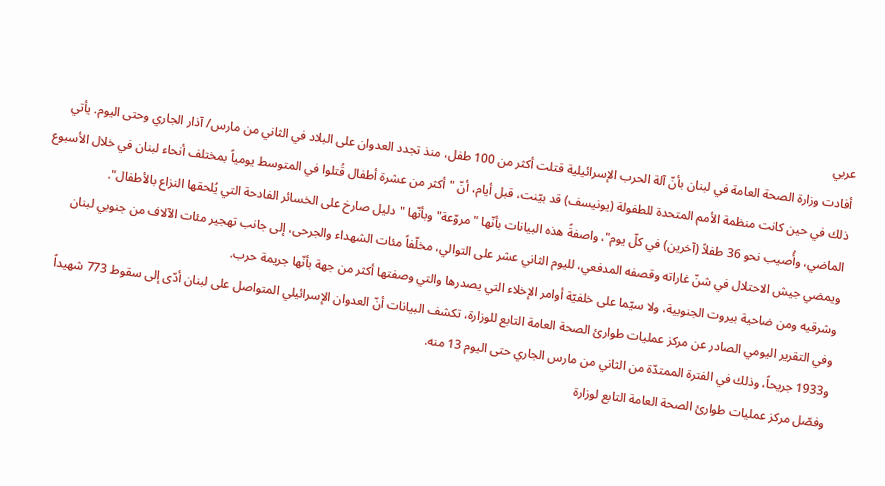عربي
أفادت وزارة الصحة العامة في لبنان بأنّ آلة الحرب الإسرائيلية قتلت أكثر من 100 طفل، منذ تجدد العدوان على البلاد في الثاني من مارس/ آذار الجاري وحتى اليوم. يأتي ذلك في حين كانت منظمة الأمم المتحدة للطفولة (يونيسف) قد بيّنت، قبل أيام، أنّ "أكثر من عشرة أطفال قُتلوا في المتوسط يومياً بمختلف أنحاء لبنان في خلال الأسبوع الماضي، وأُصيب نحو 36 طفلاً (آخرين) في كلّ يوم"، واصفةً هذه البيانات بأنّها "مروّعة" وبأنّها "دليل صارخ على الخسائر الفادحة التي يُلحقها النزاع بالأطفال".
ويمضي جيش الاحتلال في شنّ غاراته وقصفه المدفعي، لليوم الثاني عشر على التوالي، مخلّفاً مئات الشهداء والجرحى، إلى جانب تهجير مئات الآلاف من جنوبي لبنان وشرقيه ومن ضاحية بيروت الجنوبية، ولا سيّما على خلفيّة أوامر الإخلاء التي يصدرها والتي وصفتها أكثر من جهة بأنّها جريمة حرب.
وفي التقرير اليومي الصادر عن مركز عمليات طوارئ الصحة العامة التابع للوزارة، تكشف البيانات أنّ العدوان الإسرائيلي المتواصل على لبنان أدّى إلى سقوط 773 شهيداً و1933 جريحاً، وذلك في الفترة الممتدّة من الثاني من مارس الجاري حتى اليوم 13 منه.
وفصّل مركز عمليات طوارئ الصحة العامة التابع لوزارة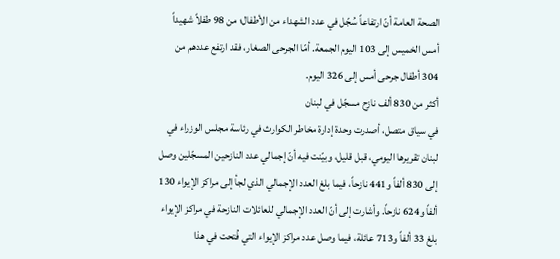الصحة العامة أنّ ارتفاعاً سُجّل في عدد الشهداء من الأطفال؛ من 98 طفلاً شهيداً أمس الخميس إلى 103 اليوم الجمعة. أمّا الجرحى الصغار، فقد ارتفع عددهم من 304 أطفال جرحى أمس إلى 326 اليوم.
أكثر من 830 ألف نازح مسجّل في لبنان
في سياق متصل، أصدرت وحدة إدارة مخاطر الكوارث في رئاسة مجلس الوزراء في لبنان تقريرها اليومي، قبل قليل، وبيّنت فيه أنّ إجمالي عدد النازحين المسجّلين وصل إلى 830 ألفاً و441 نازحاً، فيما بلغ العدد الإجمالي الذي لجأ إلى مراكز الإيواء 130 ألفاً و624 نازحاً. وأشارت إلى أنّ العدد الإجمالي للعائلات النازحة في مراكز الإيواء بلغ 33 ألفاً و713 عائلة، فيما وصل عدد مراكز الإيواء التي فُتحت في هذا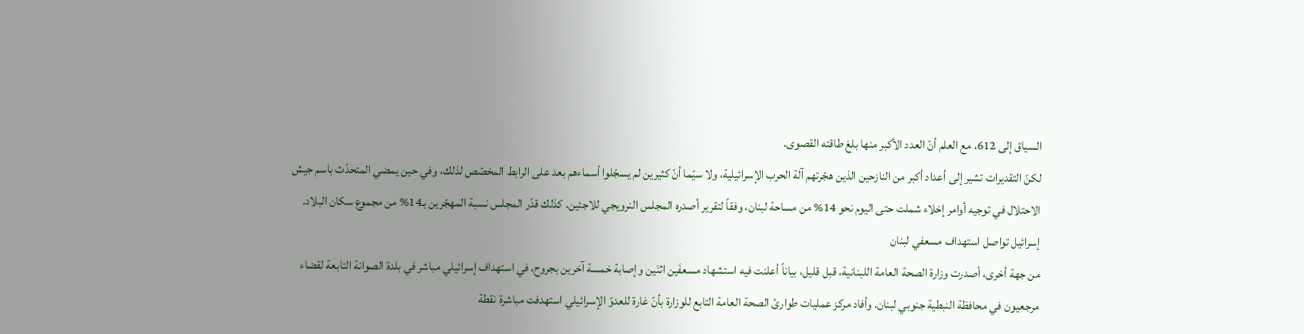السياق إلى 612، مع العلم أنّ العدد الأكبر منها بلغ طاقته القصوى.
لكنّ التقديرات تشير إلى أعداد أكبر من النازحين الذين هجّرتهم آلة الحرب الإسرائيلية، ولا سيّما أنّ كثيرين لم يسجّلوا أسماءهم بعد على الرابط المخصّص لذلك، وفي حين يمضي المتحدّث باسم جيش الاحتلال في توجيه أوامر إخلاء شملت حتى اليوم نحو 14% من مساحة لبنان، وفقاً لتقرير أصدره المجلس النرويجي للاجئين. كذلك قدّر المجلس نسبة المهجّرين بـ14% من مجموع سكان البلاد.
إسرائيل تواصل استهداف مسعفي لبنان
من جهة أخرى، أصدرت وزارة الصحة العامة اللبنانية، قبل قليل، بياناً أعلنت فيه استشهاد مسعفَين اثنَين وإصابة خمسة آخرين بجروح، في استهداف إسرائيلي مباشر في بلدة الصوانة التابعة لقضاء مرجعيون في محافظة النبطية جنوبي لبنان. وأفاد مركز عمليات طوارئ الصحة العامة التابع للوزارة بأنّ غارة للعدوّ الإسرائيلي استهدفت مباشرة نقطة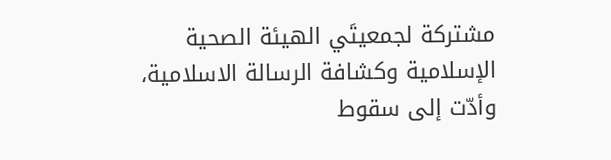مشتركة لجمعيتَي الهيئة الصحية الإسلامية وكشافة الرسالة الاسلامية، وأدّت إلى سقوط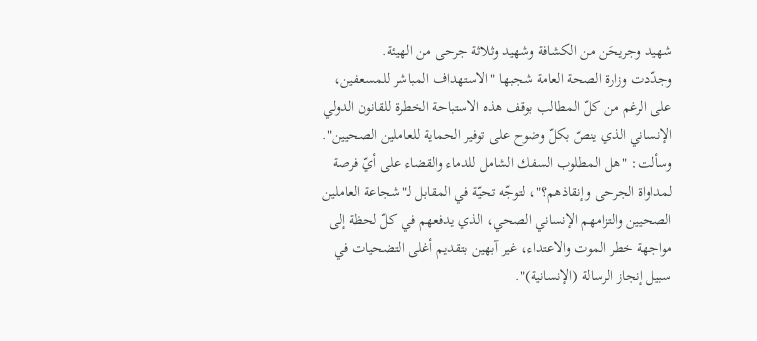شهيد وجريحَن من الكشافة وشهيد وثلاثة جرحى من الهيئة.
وجدّدت وزارة الصحة العامة شجبها "الاستهداف المباشر للمسعفين، على الرغم من كلّ المطالب بوقف هذه الاستباحة الخطرة للقانون الدولي الإنساني الذي ينصّ بكلّ وضوح على توفير الحماية للعاملين الصحيين". وسألت: "هل المطلوب السفك الشامل للدماء والقضاء على أيّ فرصة لمداواة الجرحى وإنقاذهم؟"، لتوجّه تحيّة في المقابل لـ"شجاعة العاملين الصحيين والتزامهم الإنساني الصحي، الذي يدفعهم في كلّ لحظة إلى مواجهة خطر الموت والاعتداء، غير آبهين بتقديم أغلى التضحيات في سبيل إنجاز الرسالة (الإنسانية)".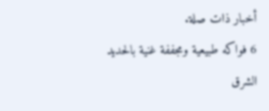أخبار ذات صلة.
6 فواكه طبيعية ومجففة غنية بالحديد
الشرق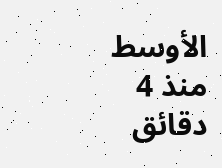الأوسط
منذ 4 دقائق